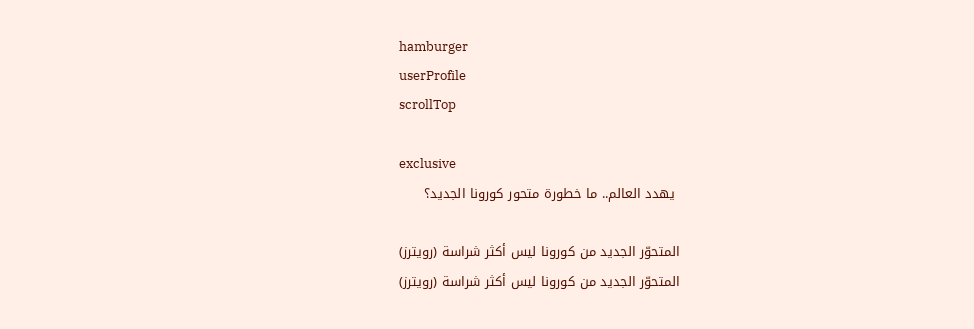hamburger
userProfile
scrollTop

exclusive
 يهدد العالم.. ما خطورة متحور كورونا الجديد؟

المتحوّر الجديد من كورونا ليس أكثر شراسة (رويترز)
المتحوّر الجديد من كورونا ليس أكثر شراسة (رويترز)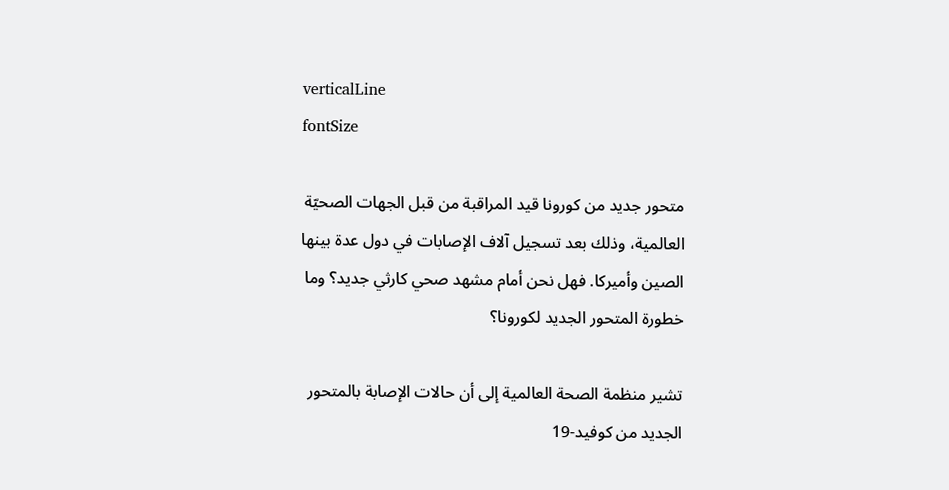verticalLine
fontSize

متحور جديد من كورونا قيد المراقبة من قبل الجهات الصحيّة العالمية، وذلك بعد تسجيل آلاف الإصابات في دول عدة بينها الصين وأميركا. فهل نحن أمام مشهد صحي كارثي جديد؟ وما خطورة المتحور الجديد لكورونا؟

تشير منظمة الصحة العالمية إلى أن حالات الإصابة بالمتحور الجديد من كوفيد-19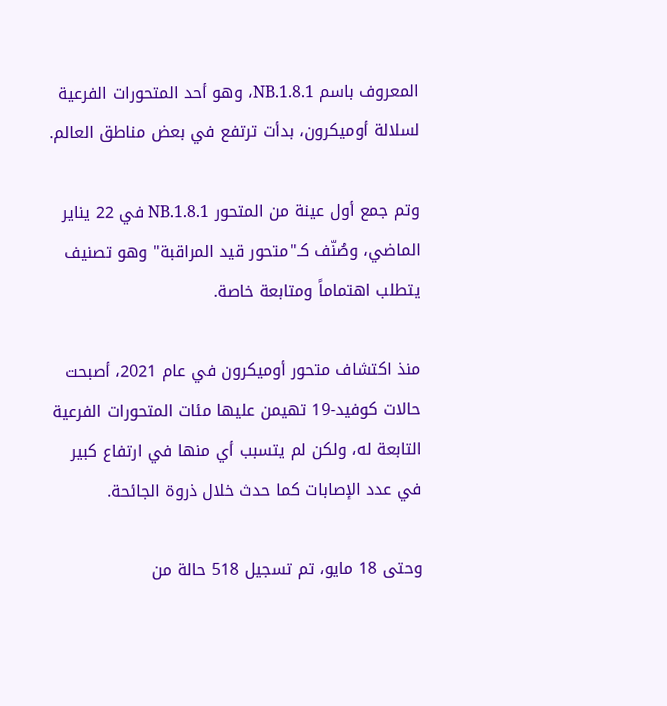المعروف باسم NB.1.8.1، وهو أحد المتحورات الفرعية لسلالة أوميكرون، بدأت ترتفع في بعض مناطق العالم.

وتم جمع أول عينة من المتحور NB.1.8.1 في 22 يناير الماضي، وصُنّف كـ"متحور قيد المراقبة" وهو تصنيف يتطلب اهتماماً ومتابعة خاصة.

منذ اكتشاف متحور أوميكرون في عام 2021، أصبحت حالات كوفيد-19 تهيمن عليها مئات المتحورات الفرعية التابعة له، ولكن لم يتسبب أي منها في ارتفاع كبير في عدد الإصابات كما حدث خلال ذروة الجائحة.

وحتى 18 مايو، تم تسجيل 518 حالة من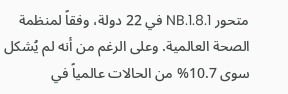متحور NB.1.8.1 في 22 دولة، وفقاً لمنظمة الصحة العالمية. وعلى الرغم من أنه لم يُشكل سوى 10.7% من الحالات عالمياً في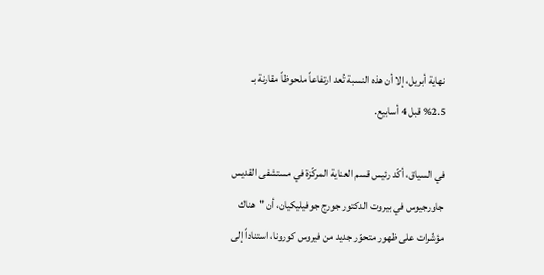نهاية أبريل، إلا أن هذه النسبة تُعد ارتفاعاً ملحوظاً مقارنة بـ 2.5% قبل 4 أسابيع.

في السياق، أكّد رئيس قسم العناية المركّزة في مستشفى القديس جاورجيوس في بيروت الدكتور جورج جوفيليكيان، أن "هناك مؤشّرات على ظهور متحوّر جديد من فيروس كورونا، استناداً إلى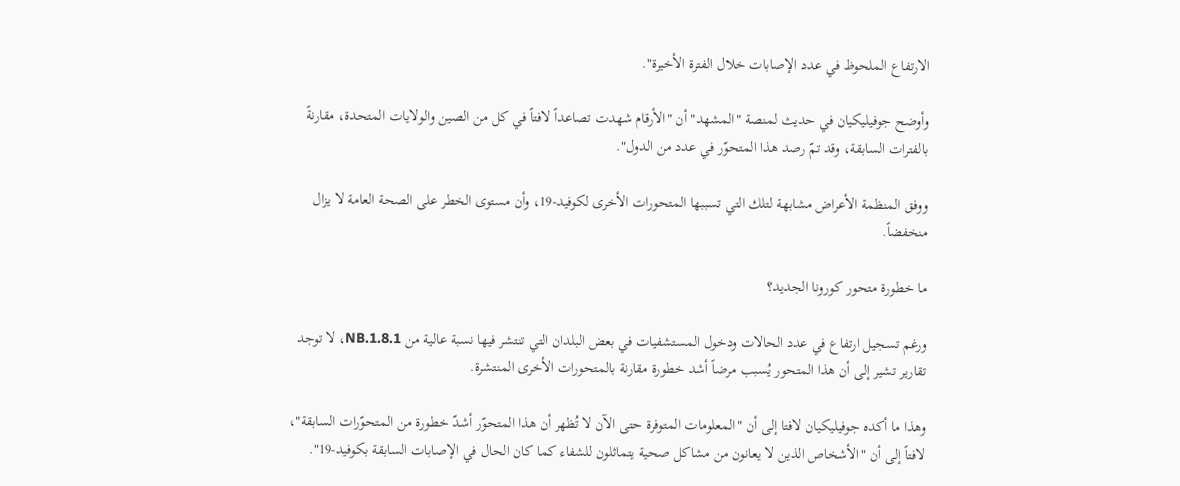الارتفاع الملحوظ في عدد الإصابات خلال الفترة الأخيرة".

وأوضح جوفيليكيان في حديث لمنصة "المشهد" أن "الأرقام شهدت تصاعداً لافتاً في كل من الصين والولايات المتحدة، مقارنةً بالفترات السابقة، وقد تمّ رصد هذا المتحوّر في عدد من الدول".

ووفق المنظمة الأعراض مشابهة لتلك التي تسببها المتحورات الأخرى لكوفيد-19، وأن مستوى الخطر على الصحة العامة لا يزال منخفضاً.

ما خطورة متحور كورونا الجديد؟

ورغم تسجيل ارتفاع في عدد الحالات ودخول المستشفيات في بعض البلدان التي تنتشر فيها نسبة عالية من NB.1.8.1، لا توجد تقارير تشير إلى أن هذا المتحور يُسبب مرضاً أشد خطورة مقارنة بالمتحورات الأخرى المنتشرة.

وهذا ما أكده جوفيليكيان لافتا إلى أن "المعلومات المتوفرة حتى الآن لا تُظهر أن هذا المتحوّر أشدّ خطورة من المتحوّرات السابقة"، لافتاً إلى أن "الأشخاص الذين لا يعانون من مشاكل صحية يتماثلون للشفاء كما كان الحال في الإصابات السابقة بكوفيد-19".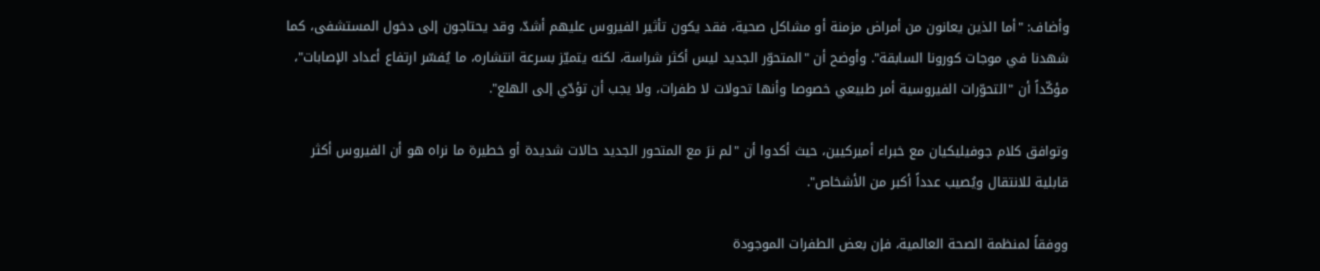وأضاف: "أما الذين يعانون من أمراض مزمنة أو مشاكل صحية، فقد يكون تأثير الفيروس عليهم أشدّ، وقد يحتاجون إلى دخول المستشفى، كما شهدنا في موجات كورونا السابقة". وأوضح أن "المتحوّر الجديد ليس أكثر شراسة، لكنه يتميّز بسرعة انتشاره، ما يُفسّر ارتفاع أعداد الإصابات"، مؤكّداً أن "التحوّرات الفيروسية أمر طبيعي خصوصا وأنها تحولات لا طفرات، ولا يجب أن تؤدّي إلى الهلع".

وتوافق كلام جوفيليكيان مع خبراء أميركيين، حيث أكدوا أن "لم نرَ مع المتحور الجديد حالات شديدة أو خطيرة ما نراه هو أن الفيروس أكثر قابلية للانتقال ويُصيب عدداً أكبر من الأشخاص".

ووفقاً لمنظمة الصحة العالمية، فإن بعض الطفرات الموجودة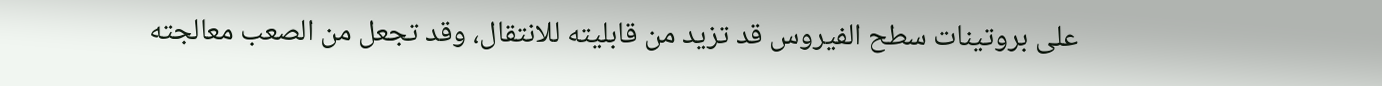على بروتينات سطح الفيروس قد تزيد من قابليته للانتقال، وقد تجعل من الصعب معالجته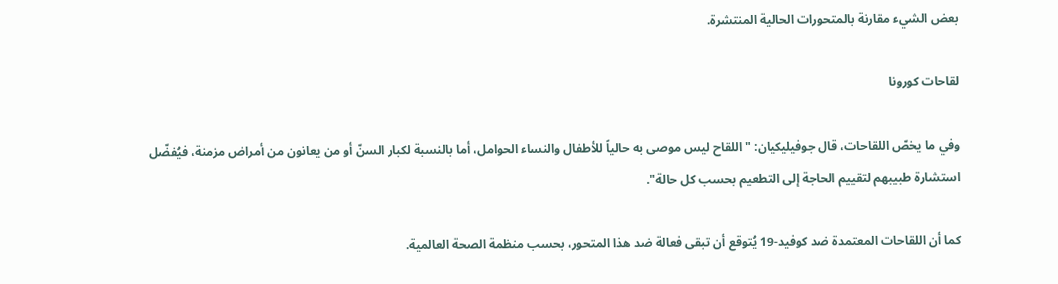بعض الشيء مقارنة بالمتحورات الحالية المنتشرة.

لقاحات كورونا

وفي ما يخصّ اللقاحات، قال جوفيليكيان: "اللقاح ليس موصى به حالياً للأطفال والنساء الحوامل، أما بالنسبة لكبار السنّ أو من يعانون من أمراض مزمنة، فيُفضّل استشارة طبيبهم لتقييم الحاجة إلى التطعيم بحسب كل حالة".

كما أن اللقاحات المعتمدة ضد كوفيد-19 يُتوقع أن تبقى فعالة ضد هذا المتحور، بحسب منظمة الصحة العالمية.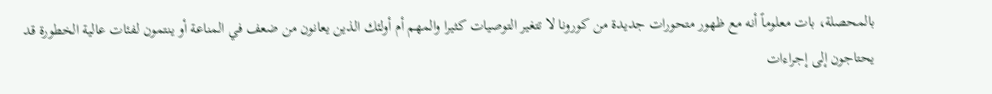بالمحصلة، بات معلوماً أنه مع ظهور متحورات جديدة من كورونا لا تتغير التوصيات كثيرا والمهم أم أولئك الذين يعانون من ضعف في المناعة أو ينتمون لفئات عالية الخطورة قد يحتاجون إلى إجراءات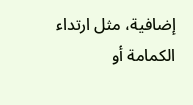إضافية، مثل ارتداء الكمامة أو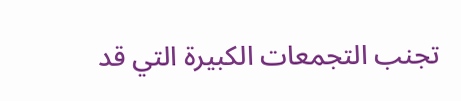تجنب التجمعات الكبيرة التي قد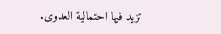تزيد فيها احتمالية العدوى.